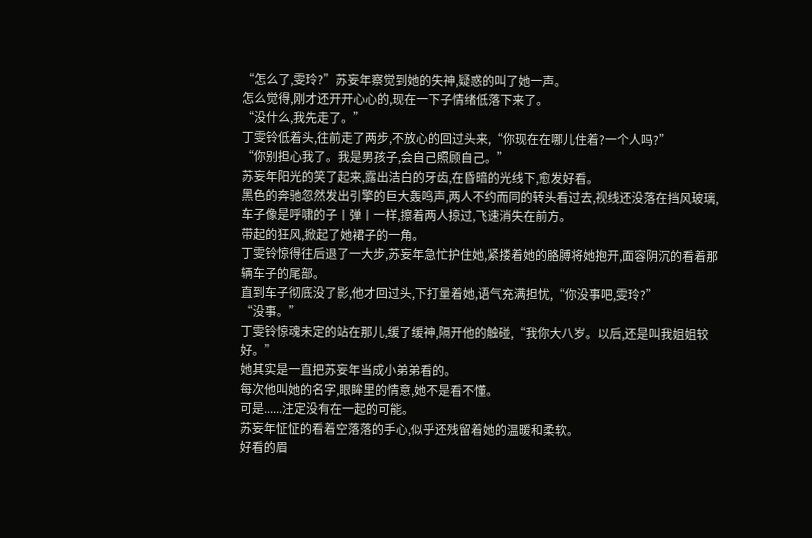“怎么了,雯玲?”苏妄年察觉到她的失神,疑惑的叫了她一声。
怎么觉得,刚才还开开心心的,现在一下子情绪低落下来了。
“没什么,我先走了。”
丁雯铃低着头,往前走了两步,不放心的回过头来,“你现在在哪儿住着?一个人吗?”
“你别担心我了。我是男孩子,会自己照顾自己。”
苏妄年阳光的笑了起来,露出洁白的牙齿,在昏暗的光线下,愈发好看。
黑色的奔驰忽然发出引擎的巨大轰鸣声,两人不约而同的转头看过去,视线还没落在挡风玻璃,车子像是呼啸的子丨弹丨一样,擦着两人掠过,飞速消失在前方。
带起的狂风,掀起了她裙子的一角。
丁雯铃惊得往后退了一大步,苏妄年急忙护住她,紧搂着她的胳膊将她抱开,面容阴沉的看着那辆车子的尾部。
直到车子彻底没了影,他才回过头,下打量着她,语气充满担忧,“你没事吧,雯玲?”
“没事。”
丁雯铃惊魂未定的站在那儿,缓了缓神,隔开他的触碰,“我你大八岁。以后,还是叫我姐姐较好。”
她其实是一直把苏妄年当成小弟弟看的。
每次他叫她的名字,眼眸里的情意,她不是看不懂。
可是......注定没有在一起的可能。
苏妄年怔怔的看着空落落的手心,似乎还残留着她的温暖和柔软。
好看的眉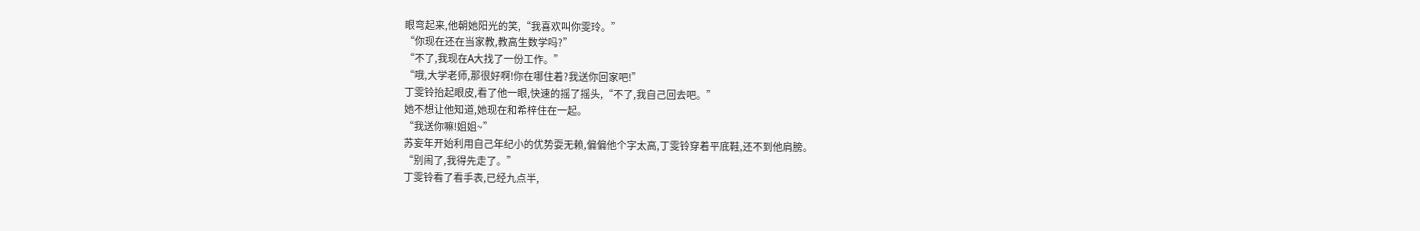眼弯起来,他朝她阳光的笑,“我喜欢叫你雯玲。”
“你现在还在当家教,教高生数学吗?”
“不了,我现在A大找了一份工作。”
“哦,大学老师,那很好啊!你在哪住着?我送你回家吧!”
丁雯铃抬起眼皮,看了他一眼,快速的摇了摇头,“不了,我自己回去吧。”
她不想让他知道,她现在和希梓住在一起。
“我送你嘛!姐姐~”
苏妄年开始利用自己年纪小的优势耍无赖,偏偏他个字太高,丁雯铃穿着平底鞋,还不到他肩膀。
“别闹了,我得先走了。”
丁雯铃看了看手表,已经九点半,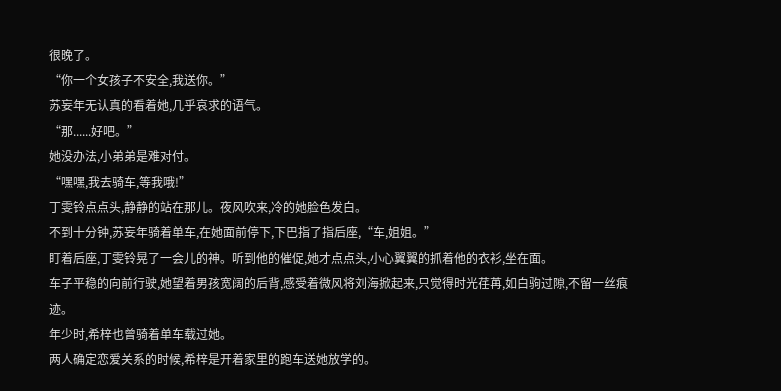很晚了。
“你一个女孩子不安全,我送你。”
苏妄年无认真的看着她,几乎哀求的语气。
“那......好吧。”
她没办法,小弟弟是难对付。
“嘿嘿,我去骑车,等我哦!”
丁雯铃点点头,静静的站在那儿。夜风吹来,冷的她脸色发白。
不到十分钟,苏妄年骑着单车,在她面前停下,下巴指了指后座,“车,姐姐。”
盯着后座,丁雯铃晃了一会儿的神。听到他的催促,她才点点头,小心翼翼的抓着他的衣衫,坐在面。
车子平稳的向前行驶,她望着男孩宽阔的后背,感受着微风将刘海掀起来,只觉得时光荏苒,如白驹过隙,不留一丝痕迹。
年少时,希梓也曾骑着单车载过她。
两人确定恋爱关系的时候,希梓是开着家里的跑车送她放学的。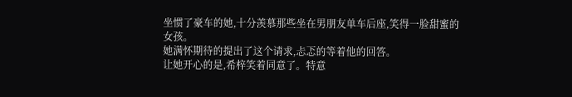坐惯了豪车的她,十分羡慕那些坐在男朋友单车后座,笑得一脸甜蜜的女孩。
她满怀期待的提出了这个请求,忐忑的等着他的回答。
让她开心的是,希梓笑着同意了。特意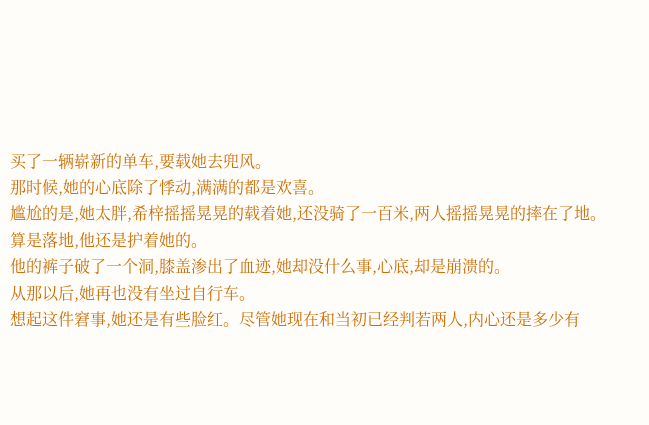买了一辆崭新的单车,要载她去兜风。
那时候,她的心底除了悸动,满满的都是欢喜。
尴尬的是,她太胖,希梓摇摇晃晃的载着她,还没骑了一百米,两人摇摇晃晃的摔在了地。
算是落地,他还是护着她的。
他的裤子破了一个洞,膝盖渗出了血迹,她却没什么事,心底,却是崩溃的。
从那以后,她再也没有坐过自行车。
想起这件窘事,她还是有些脸红。尽管她现在和当初已经判若两人,内心还是多少有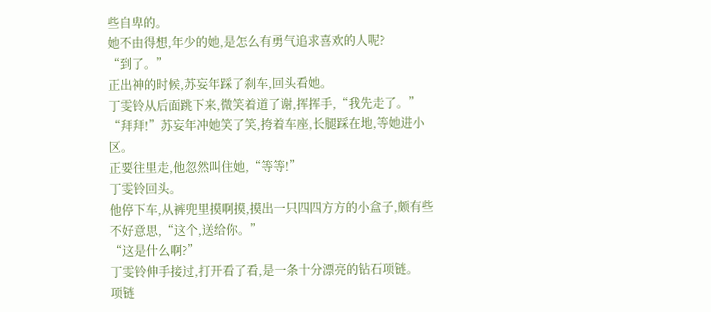些自卑的。
她不由得想,年少的她,是怎么有勇气追求喜欢的人呢?
“到了。”
正出神的时候,苏妄年踩了刹车,回头看她。
丁雯铃从后面跳下来,微笑着道了谢,挥挥手,“我先走了。”
“拜拜!”苏妄年冲她笑了笑,挎着车座,长腿踩在地,等她进小区。
正要往里走,他忽然叫住她,“等等!”
丁雯铃回头。
他停下车,从裤兜里摸啊摸,摸出一只四四方方的小盒子,颇有些不好意思,“这个,送给你。”
“这是什么啊?”
丁雯铃伸手接过,打开看了看,是一条十分漂亮的钻石项链。
项链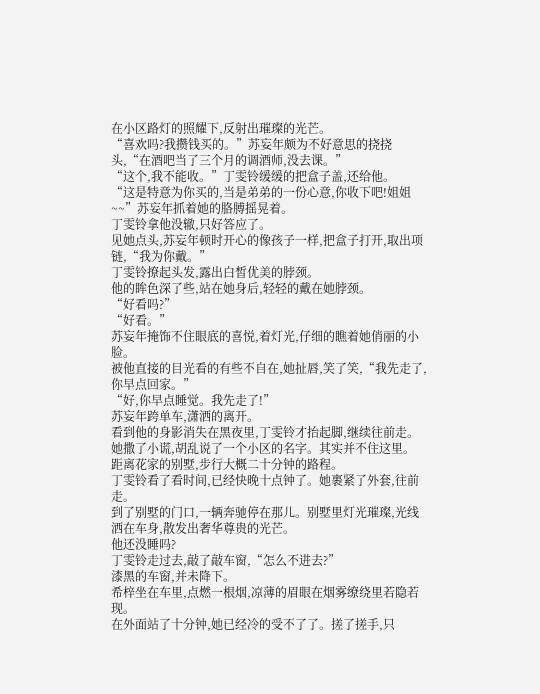在小区路灯的照耀下,反射出璀璨的光芒。
“喜欢吗?我攒钱买的。”苏妄年颇为不好意思的挠挠头,“在酒吧当了三个月的调酒师,没去课。”
“这个,我不能收。”丁雯铃缓缓的把盒子盖,还给他。
“这是特意为你买的,当是弟弟的一份心意,你收下吧!姐姐~~”苏妄年抓着她的胳膊摇晃着。
丁雯铃拿他没辙,只好答应了。
见她点头,苏妄年顿时开心的像孩子一样,把盒子打开,取出项链,“我为你戴。”
丁雯铃撩起头发,露出白皙优美的脖颈。
他的眸色深了些,站在她身后,轻轻的戴在她脖颈。
“好看吗?”
“好看。”
苏妄年掩饰不住眼底的喜悦,着灯光,仔细的瞧着她俏丽的小脸。
被他直接的目光看的有些不自在,她扯唇,笑了笑,“我先走了,你早点回家。”
“好,你早点睡觉。我先走了!”
苏妄年跨单车,潇洒的离开。
看到他的身影消失在黑夜里,丁雯铃才抬起脚,继续往前走。
她撒了小谎,胡乱说了一个小区的名字。其实并不住这里。
距离花家的别墅,步行大概二十分钟的路程。
丁雯铃看了看时间,已经快晚十点钟了。她裹紧了外套,往前走。
到了别墅的门口,一辆奔驰停在那儿。别墅里灯光璀璨,光线洒在车身,散发出奢华尊贵的光芒。
他还没睡吗?
丁雯铃走过去,敲了敲车窗,“怎么不进去?”
漆黑的车窗,并未降下。
希梓坐在车里,点燃一根烟,凉薄的眉眼在烟雾缭绕里若隐若现。
在外面站了十分钟,她已经冷的受不了了。搓了搓手,只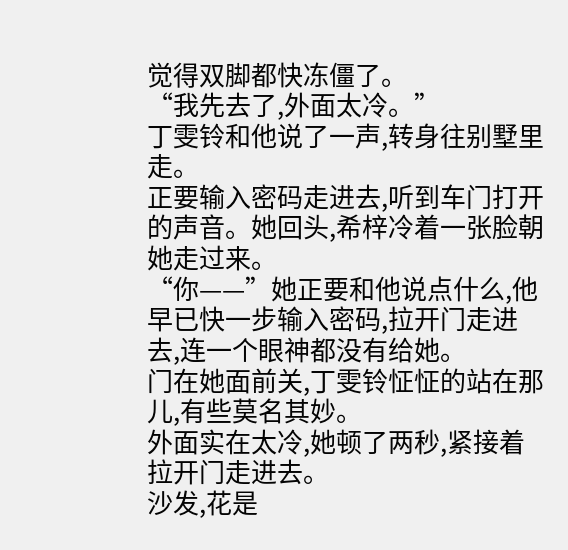觉得双脚都快冻僵了。
“我先去了,外面太冷。”
丁雯铃和他说了一声,转身往别墅里走。
正要输入密码走进去,听到车门打开的声音。她回头,希梓冷着一张脸朝她走过来。
“你——”她正要和他说点什么,他早已快一步输入密码,拉开门走进去,连一个眼神都没有给她。
门在她面前关,丁雯铃怔怔的站在那儿,有些莫名其妙。
外面实在太冷,她顿了两秒,紧接着拉开门走进去。
沙发,花是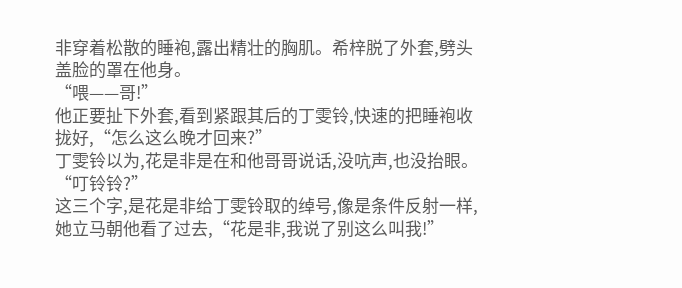非穿着松散的睡袍,露出精壮的胸肌。希梓脱了外套,劈头盖脸的罩在他身。
“喂——哥!”
他正要扯下外套,看到紧跟其后的丁雯铃,快速的把睡袍收拢好,“怎么这么晚才回来?”
丁雯铃以为,花是非是在和他哥哥说话,没吭声,也没抬眼。
“叮铃铃?”
这三个字,是花是非给丁雯铃取的绰号,像是条件反射一样,她立马朝他看了过去,“花是非,我说了别这么叫我!”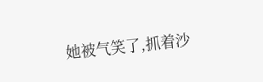她被气笑了,抓着沙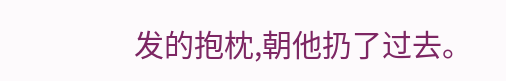发的抱枕,朝他扔了过去。